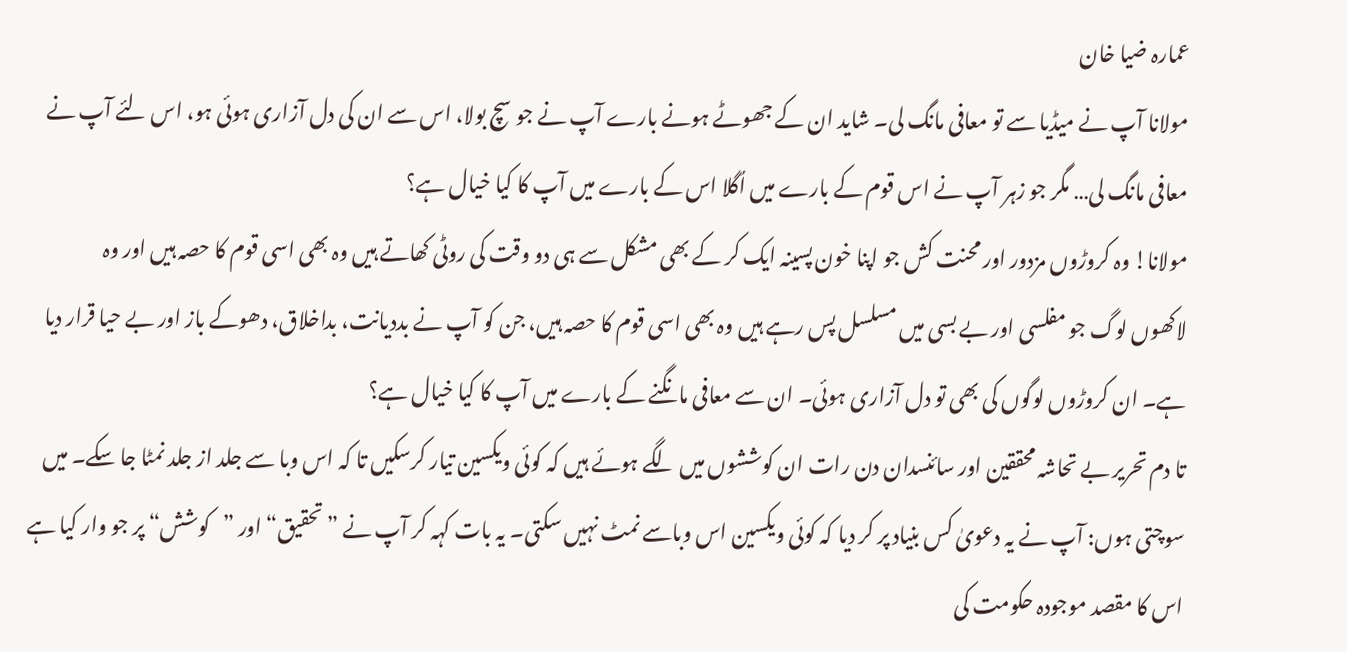عمارہ ضیا خان
مولانا آپ نے میڈیا سے تو معافی مانگ لی۔ شاید ان کے جھوٹے ہونے بارے آپ نے جو سچ بولا، اس سے ان کی دل آزاری ہوئی ہو، اس لئے آپ نے معافی مانگ لی… مگر جو زہر آپ نے اس قوم کے بارے میں اُگلا اس کے بارے میں آپ کا کیا خیال ہے؟
مولانا! وہ کروڑوں مزدور اور محنت کش جو اپنا خون پسینہ ایک کر کے بھی مشکل سے ہی دو وقت کی روٹی کھاتے ہیں وہ بھی اسی قوم کا حصہ ہیں اور وہ لاکھوں لوگ جو مفلسی اور بے بسی میں مسلسل پس رہے ہیں وہ بھی اسی قوم کا حصہ ہیں، جن کو آپ نے بددیانت، بداخلاق، دھوکے باز اور بے حیا قرار دیا ہے۔ ان کروڑوں لوگوں کی بھی تو دل آزاری ہوئی۔ ان سے معافی مانگنے کے بارے میں آپ کا کیا خیال ہے؟
تا دم تحریر بے تحاشہ محققین اور سائنسدان دن رات ان کوششوں میں لگے ہوئے ہیں کہ کوئی ویکسین تیار کرسکیں تا کہ اس وبا سے جلد از جلد نمٹا جا سکے۔ میں سوچتی ہوں: آپ نے یہ دعویٰ کس بنیاد پر کر دیا کہ کوئی ویکسین اس وباسے نمٹ نہیں سکتی۔ یہ بات کہہ کر آپ نے ”تحقیق“ اور ”کوشش“ پر جو وار کیا ہے اس کا مقصد موجودہ حکومت کی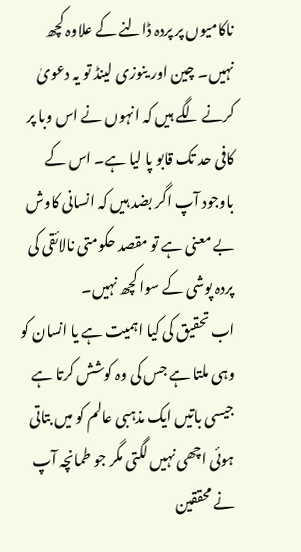ناکامیوں پر پردہ ڈالنے کے علاوہ کچھ نہیں۔ چین اور ینوزی لینڈ تو یہ دعویٰ کرنے لگے ہیں کہ انہوں نے اس وبا پر کافی حد تک قابو پا لیا ہے۔ اس کے باوجود آپ اگر بضد ہیں کہ انسانی کاوش بے معنی ہے تو مقصد حکومتی نالائقی کی پردہ پوشی کے سوا کچھ نہیں۔
اب تحقیق کی کیا اہمیت ہے یا انسان کو وہی ملتا ہے جس کی وہ کوشش کرتا ہے جیسی باتیں ایک مذہبی عالم کو میں بتاتی ہوئی اچھی نہیں لگتی مگر جو طمانچہ آپ نے محققین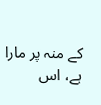کے منہ پر مارا ہے، اس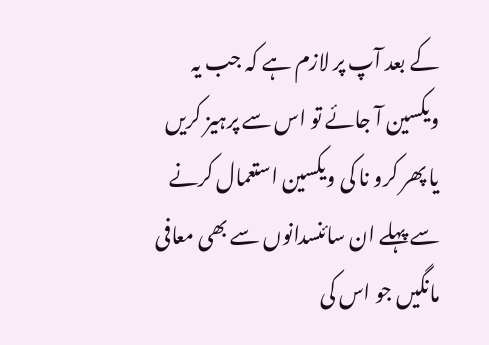کے بعد آپ پر لازم ہے کہ جب یہ ویکسین آ جائے تو اس سے پرہیز کریں یا پھر کرو نا کی ویکسین استعمال کرنے سے پہلے ان سائنسدانوں سے بھی معافی مانگیں جو اس کی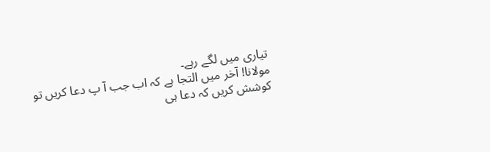تیاری میں لگے رہے۔
مولانا! آخر میں التجا ہے کہ اب جب آ پ دعا کریں تو کوشش کریں کہ دعا ہی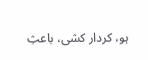ہو، کردار کشی، باعثِ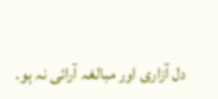دل آزاری اور مبالغہ آرائی نہ ہو۔